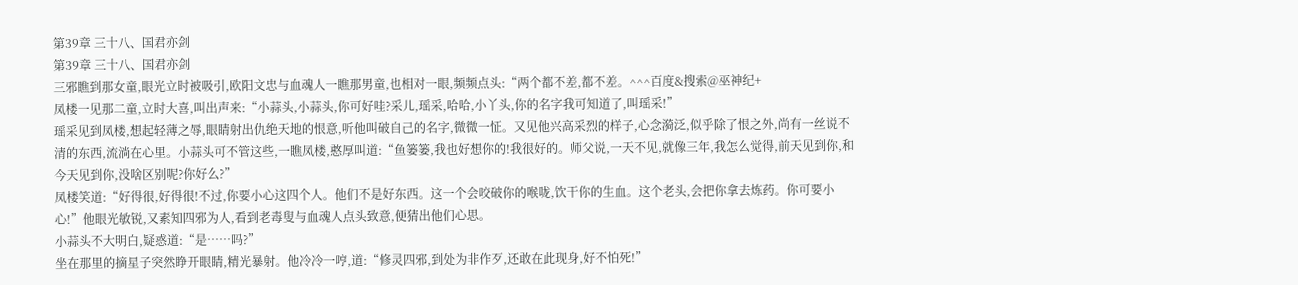第39章 三十八、国君亦剑
第39章 三十八、国君亦剑
三邪瞧到那女童,眼光立时被吸引,欧阳文忠与血魂人一瞧那男童,也相对一眼,频频点头:“两个都不差,都不差。^^^百度&搜索@巫神纪+
凤楼一见那二童,立时大喜,叫出声来:“小蒜头,小蒜头,你可好哇?采儿,瑶采,哈哈,小丫头,你的名字我可知道了,叫瑶采!”
瑶采见到凤楼,想起轻薄之辱,眼睛射出仇绝天地的恨意,听他叫破自己的名字,微微一怔。又见他兴高采烈的样子,心念漪泛,似乎除了恨之外,尚有一丝说不清的东西,流淌在心里。小蒜头可不管这些,一瞧凤楼,憨厚叫道:“鱼篓篓,我也好想你的!我很好的。师父说,一天不见,就像三年,我怎么觉得,前天见到你,和今天见到你,没啥区别呢?你好么?”
凤楼笑道:“好得很,好得很!不过,你要小心这四个人。他们不是好东西。这一个会咬破你的喉咙,饮干你的生血。这个老头,会把你拿去炼药。你可要小心!”他眼光敏锐,又素知四邪为人,看到老毒叟与血魂人点头致意,便猜出他们心思。
小蒜头不大明白,疑惑道:“是……吗?”
坐在那里的摘星子突然睁开眼睛,精光暴射。他冷冷一哼,道:“修灵四邪,到处为非作歹,还敢在此现身,好不怕死!”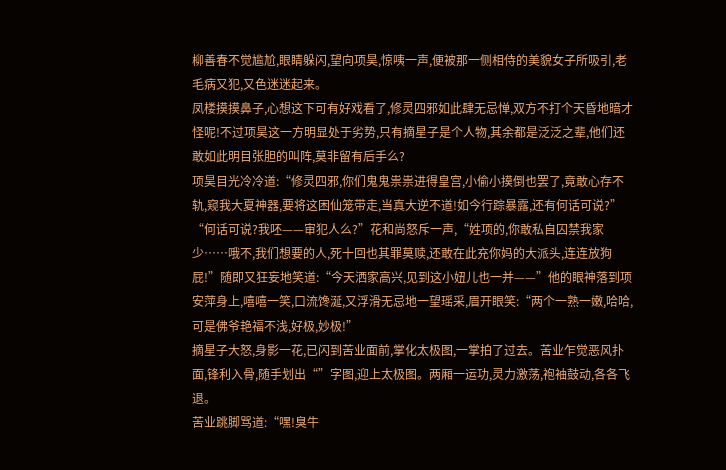柳善春不觉尴尬,眼睛躲闪,望向项昊,惊咦一声,便被那一侧相侍的美貌女子所吸引,老毛病又犯,又色迷迷起来。
凤楼摸摸鼻子,心想这下可有好戏看了,修灵四邪如此肆无忌惮,双方不打个天昏地暗才怪呢!不过项昊这一方明显处于劣势,只有摘星子是个人物,其余都是泛泛之辈,他们还敢如此明目张胆的叫阵,莫非留有后手么?
项昊目光冷冷道:“修灵四邪,你们鬼鬼祟祟进得皇宫,小偷小摸倒也罢了,竟敢心存不轨,窥我大夏神器,要将这困仙笼带走,当真大逆不道!如今行踪暴露,还有何话可说?”
“何话可说?我呸——审犯人么?”花和尚怒斥一声,“姓项的,你敢私自囚禁我家少……哦不,我们想要的人,死十回也其罪莫赎,还敢在此充你妈的大派头,连连放狗屁!”随即又狂妄地笑道:“今天洒家高兴,见到这小妞儿也一并——”他的眼神落到项安萍身上,嘻嘻一笑,口流馋涎,又浮滑无忌地一望瑶采,眉开眼笑:“两个一熟一嫩,哈哈,可是佛爷艳福不浅,好极,妙极!”
摘星子大怒,身影一花,已闪到苦业面前,掌化太极图,一掌拍了过去。苦业乍觉恶风扑面,锋利入骨,随手划出“”字图,迎上太极图。两厢一运功,灵力激荡,袍袖鼓动,各各飞退。
苦业跳脚骂道:“嘿!臭牛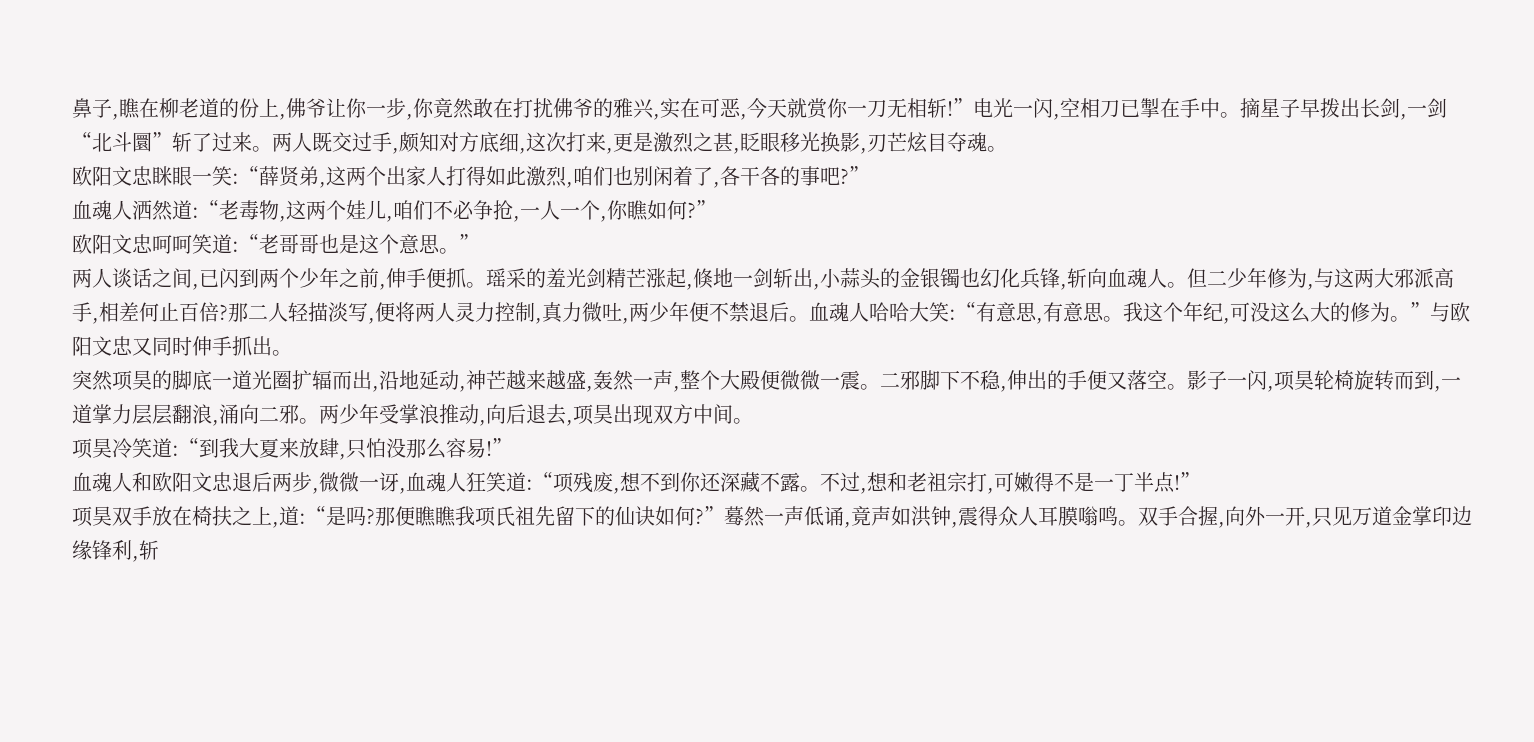鼻子,瞧在柳老道的份上,佛爷让你一步,你竟然敢在打扰佛爷的雅兴,实在可恶,今天就赏你一刀无相斩!”电光一闪,空相刀已掣在手中。摘星子早拨出长剑,一剑“北斗圜”斩了过来。两人既交过手,颇知对方底细,这次打来,更是激烈之甚,眨眼移光换影,刃芒炫目夺魂。
欧阳文忠眯眼一笑:“薛贤弟,这两个出家人打得如此激烈,咱们也别闲着了,各干各的事吧?”
血魂人洒然道:“老毒物,这两个娃儿,咱们不必争抢,一人一个,你瞧如何?”
欧阳文忠呵呵笑道:“老哥哥也是这个意思。”
两人谈话之间,已闪到两个少年之前,伸手便抓。瑶采的羞光剑精芒涨起,倏地一剑斩出,小蒜头的金银镯也幻化兵锋,斩向血魂人。但二少年修为,与这两大邪派高手,相差何止百倍?那二人轻描淡写,便将两人灵力控制,真力微吐,两少年便不禁退后。血魂人哈哈大笑:“有意思,有意思。我这个年纪,可没这么大的修为。”与欧阳文忠又同时伸手抓出。
突然项昊的脚底一道光圈扩辐而出,沿地延动,神芒越来越盛,轰然一声,整个大殿便微微一震。二邪脚下不稳,伸出的手便又落空。影子一闪,项昊轮椅旋转而到,一道掌力层层翻浪,涌向二邪。两少年受掌浪推动,向后退去,项昊出现双方中间。
项昊冷笑道:“到我大夏来放肆,只怕没那么容易!”
血魂人和欧阳文忠退后两步,微微一讶,血魂人狂笑道:“项残废,想不到你还深藏不露。不过,想和老祖宗打,可嫩得不是一丁半点!”
项昊双手放在椅扶之上,道:“是吗?那便瞧瞧我项氏祖先留下的仙诀如何?”蓦然一声低诵,竟声如洪钟,震得众人耳膜嗡鸣。双手合握,向外一开,只见万道金掌印边缘锋利,斩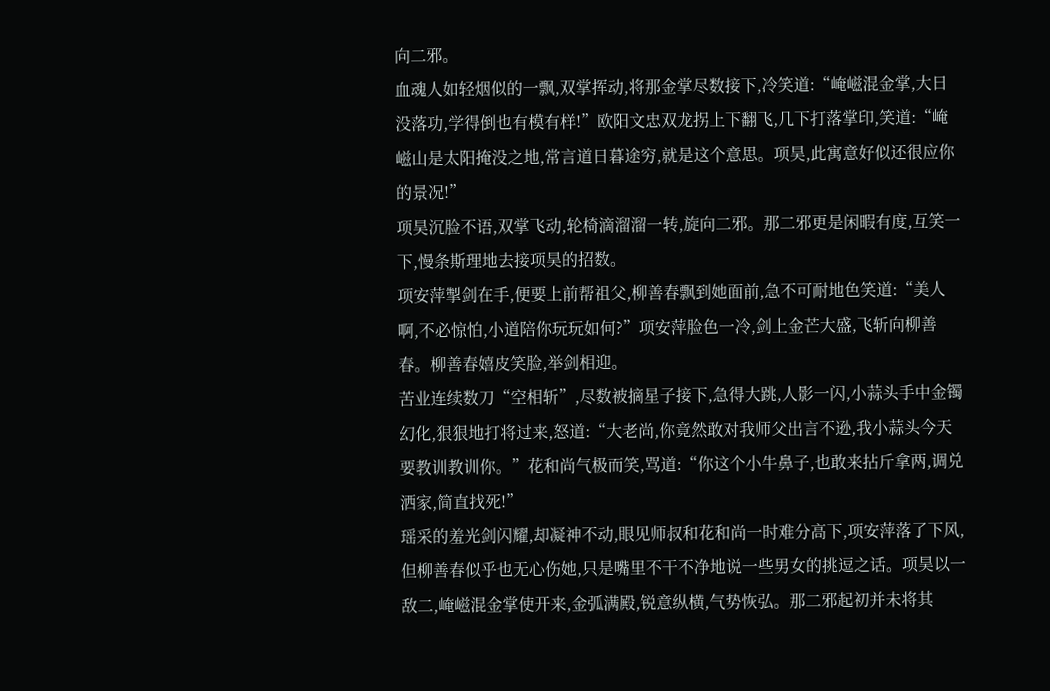向二邪。
血魂人如轻烟似的一飘,双掌挥动,将那金掌尽数接下,冷笑道:“崦嵫混金掌,大日没落功,学得倒也有模有样!”欧阳文忠双龙拐上下翻飞,几下打落掌印,笑道:“崦嵫山是太阳掩没之地,常言道日暮途穷,就是这个意思。项昊,此寓意好似还很应你的景况!”
项昊沉脸不语,双掌飞动,轮椅滴溜溜一转,旋向二邪。那二邪更是闲暇有度,互笑一下,慢条斯理地去接项昊的招数。
项安萍掣剑在手,便要上前帮祖父,柳善春飘到她面前,急不可耐地色笑道:“美人啊,不必惊怕,小道陪你玩玩如何?”项安萍脸色一冷,剑上金芒大盛,飞斩向柳善春。柳善春嬉皮笑脸,举剑相迎。
苦业连续数刀“空相斩”,尽数被摘星子接下,急得大跳,人影一闪,小蒜头手中金镯幻化,狠狠地打将过来,怒道:“大老尚,你竟然敢对我师父出言不逊,我小蒜头今天要教训教训你。”花和尚气极而笑,骂道:“你这个小牛鼻子,也敢来拈斤拿两,调兑洒家,简直找死!”
瑶采的羞光剑闪耀,却凝神不动,眼见师叔和花和尚一时难分高下,项安萍落了下风,但柳善春似乎也无心伤她,只是嘴里不干不净地说一些男女的挑逗之话。项昊以一敌二,崦嵫混金掌使开来,金弧满殿,锐意纵横,气势恢弘。那二邪起初并未将其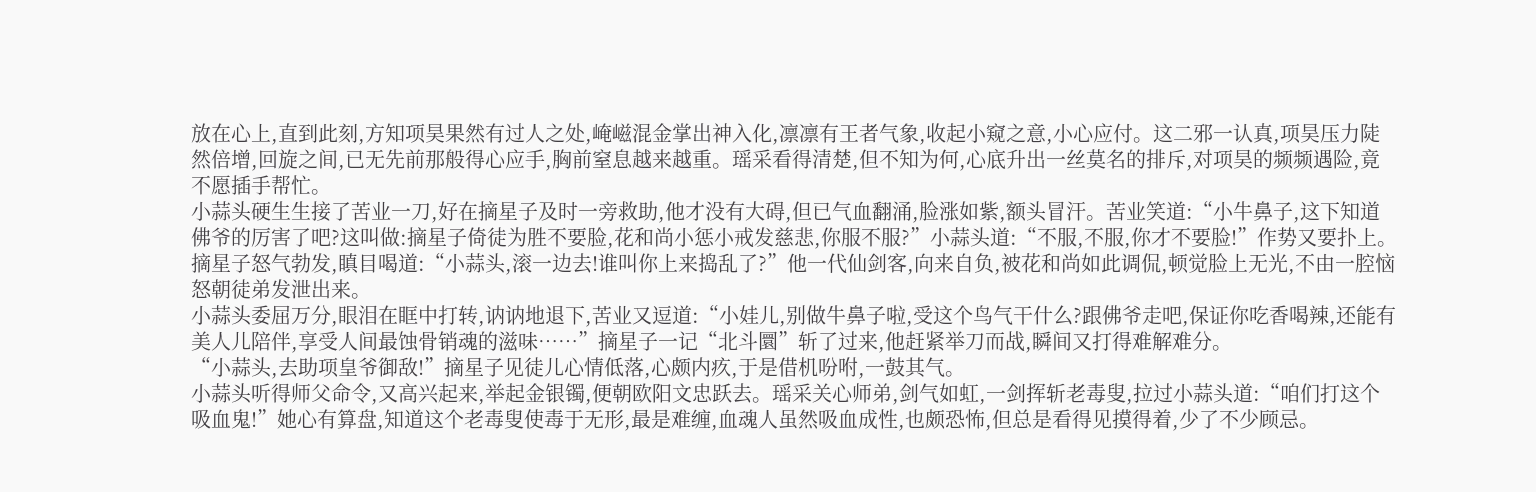放在心上,直到此刻,方知项昊果然有过人之处,崦嵫混金掌出神入化,凛凛有王者气象,收起小窥之意,小心应付。这二邪一认真,项昊压力陡然倍增,回旋之间,已无先前那般得心应手,胸前窒息越来越重。瑶采看得清楚,但不知为何,心底升出一丝莫名的排斥,对项昊的频频遇险,竟不愿插手帮忙。
小蒜头硬生生接了苦业一刀,好在摘星子及时一旁救助,他才没有大碍,但已气血翻涌,脸涨如紫,额头冒汗。苦业笑道:“小牛鼻子,这下知道佛爷的厉害了吧?这叫做:摘星子倚徒为胜不要脸,花和尚小惩小戒发慈悲,你服不服?”小蒜头道:“不服,不服,你才不要脸!”作势又要扑上。摘星子怒气勃发,瞋目喝道:“小蒜头,滚一边去!谁叫你上来捣乱了?”他一代仙剑客,向来自负,被花和尚如此调侃,顿觉脸上无光,不由一腔恼怒朝徒弟发泄出来。
小蒜头委屈万分,眼泪在眶中打转,讷讷地退下,苦业又逗道:“小娃儿,别做牛鼻子啦,受这个鸟气干什么?跟佛爷走吧,保证你吃香喝辣,还能有美人儿陪伴,享受人间最蚀骨销魂的滋味……”摘星子一记“北斗圜”斩了过来,他赶紧举刀而战,瞬间又打得难解难分。
“小蒜头,去助项皇爷御敌!”摘星子见徒儿心情低落,心颇内疚,于是借机吩咐,一鼓其气。
小蒜头听得师父命令,又高兴起来,举起金银镯,便朝欧阳文忠跃去。瑶采关心师弟,剑气如虹,一剑挥斩老毒叟,拉过小蒜头道:“咱们打这个吸血鬼!”她心有算盘,知道这个老毒叟使毒于无形,最是难缠,血魂人虽然吸血成性,也颇恐怖,但总是看得见摸得着,少了不少顾忌。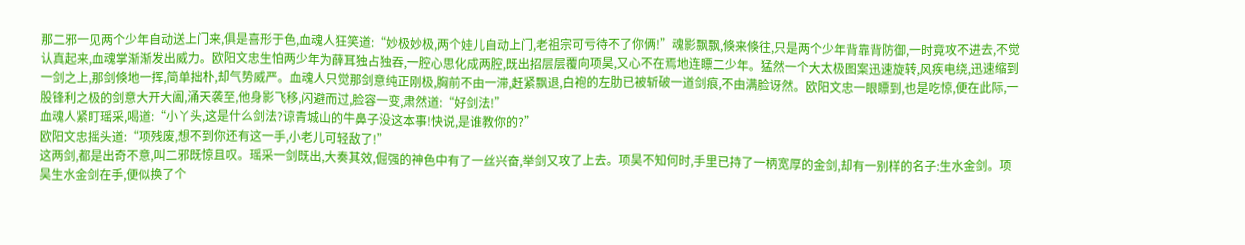那二邪一见两个少年自动送上门来,俱是喜形于色,血魂人狂笑道:“妙极妙极,两个娃儿自动上门,老祖宗可亏待不了你俩!”魂影飘飘,倏来倏往,只是两个少年背靠背防御,一时竟攻不进去,不觉认真起来,血魂掌渐渐发出威力。欧阳文忠生怕两少年为薛耳独占独吞,一腔心思化成两腔,既出招层层覆向项昊,又心不在焉地连瞟二少年。猛然一个大太极图案迅速旋转,风疾电绕,迅速缩到一剑之上,那剑倏地一挥,简单拙朴,却气势威严。血魂人只觉那剑意纯正刚极,胸前不由一滞,赶紧飘退,白袍的左肋已被斩破一道剑痕,不由满脸讶然。欧阳文忠一眼瞟到,也是吃惊,便在此际,一股锋利之极的剑意大开大阖,涌天袭至,他身影飞移,闪避而过,脸容一变,肃然道:“好剑法!”
血魂人紧盯瑶采,喝道:“小丫头,这是什么剑法?谅青城山的牛鼻子没这本事!快说,是谁教你的?”
欧阳文忠摇头道:“项残废,想不到你还有这一手,小老儿可轻敌了!”
这两剑,都是出奇不意,叫二邪既惊且叹。瑶采一剑既出,大奏其效,倔强的神色中有了一丝兴奋,举剑又攻了上去。项昊不知何时,手里已持了一柄宽厚的金剑,却有一别样的名子:生水金剑。项昊生水金剑在手,便似换了个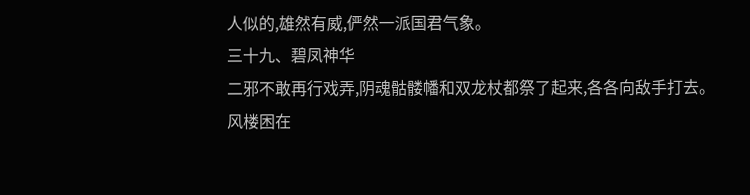人似的,雄然有威,俨然一派国君气象。
三十九、碧凤神华
二邪不敢再行戏弄,阴魂骷髅幡和双龙杖都祭了起来,各各向敌手打去。
风楼困在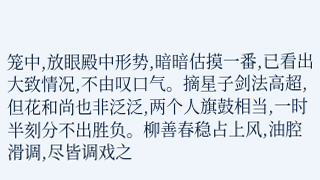笼中,放眼殿中形势,暗暗估摸一番,已看出大致情况,不由叹口气。摘星子剑法高超,但花和尚也非泛泛,两个人旗鼓相当,一时半刻分不出胜负。柳善春稳占上风,油腔滑调,尽皆调戏之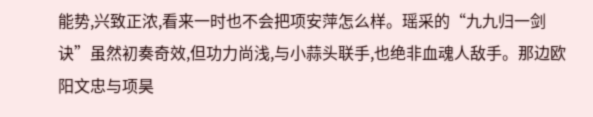能势,兴致正浓,看来一时也不会把项安萍怎么样。瑶采的“九九归一剑诀”虽然初奏奇效,但功力尚浅,与小蒜头联手,也绝非血魂人敌手。那边欧阳文忠与项昊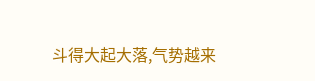斗得大起大落,气势越来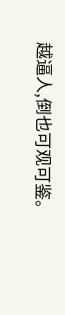越逼人,倒也可观可鉴。